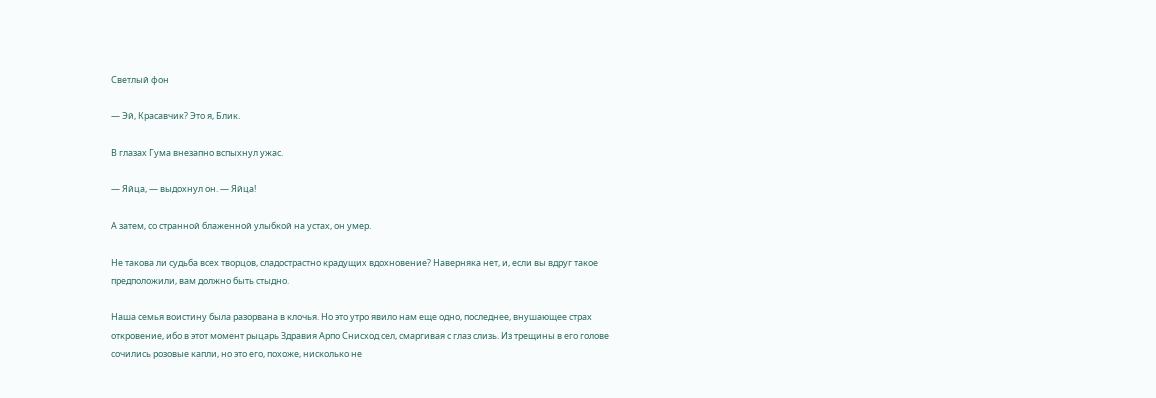Светлый фон

— Эй, Красавчик? Это я, Блик.

В глазах Гума внезапно вспыхнул ужас.

— Яйца, — выдохнул он. — Яйца!

А затем, со странной блаженной улыбкой на устах, он умер.

Не такова ли судьба всех творцов, сладострастно крадущих вдохновение? Наверняка нет, и, если вы вдруг такое предположили, вам должно быть стыдно.

Наша семья воистину была разорвана в клочья. Но это утро явило нам еще одно, последнее, внушающее страх откровение, ибо в этот момент рыцарь Здравия Арпо Снисход сел, смаргивая с глаз слизь. Из трещины в его голове сочились розовые капли, но это его, похоже, нисколько не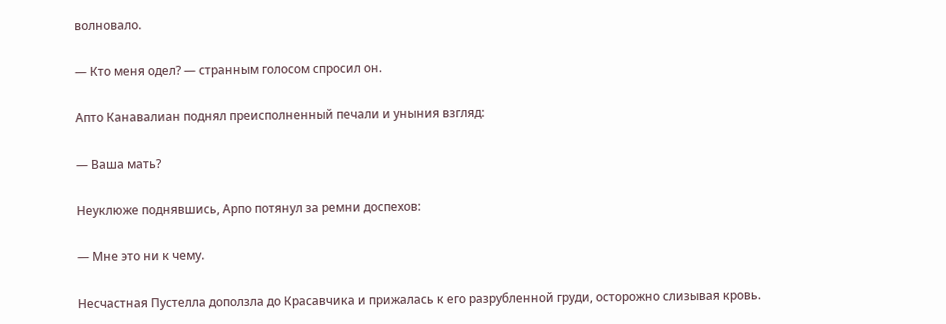волновало.

— Кто меня одел? — странным голосом спросил он.

Апто Канавалиан поднял преисполненный печали и уныния взгляд:

— Ваша мать?

Неуклюже поднявшись, Арпо потянул за ремни доспехов:

— Мне это ни к чему.

Несчастная Пустелла доползла до Красавчика и прижалась к его разрубленной груди, осторожно слизывая кровь.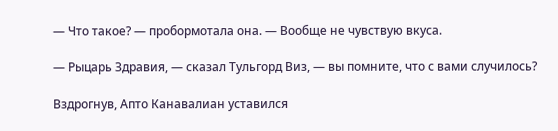— Что такое? — пробормотала она. — Вообще не чувствую вкуса.

— Рыцарь Здравия, — сказал Тульгорд Виз, — вы помните, что с вами случилось?

Вздрогнув, Апто Канавалиан уставился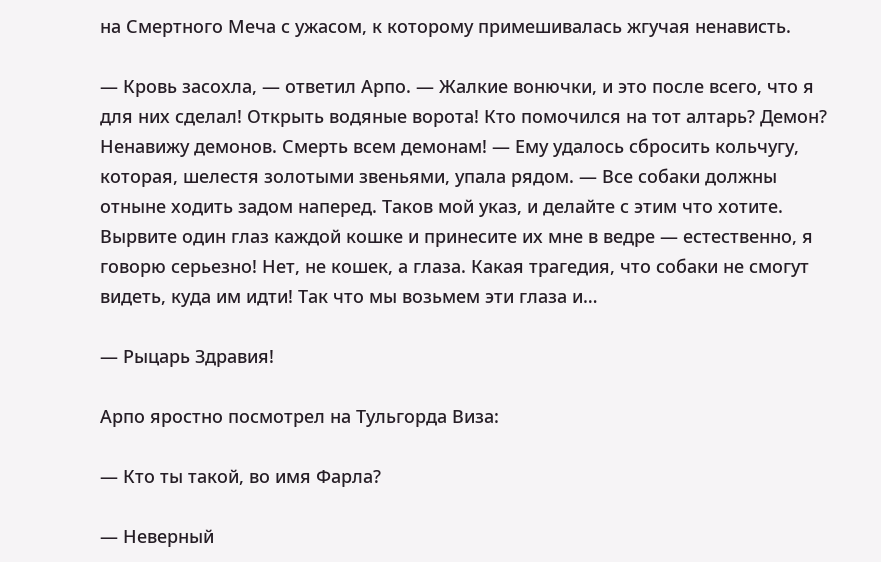на Смертного Меча с ужасом, к которому примешивалась жгучая ненависть.

— Кровь засохла, — ответил Арпо. — Жалкие вонючки, и это после всего, что я для них сделал! Открыть водяные ворота! Кто помочился на тот алтарь? Демон? Ненавижу демонов. Смерть всем демонам! — Ему удалось сбросить кольчугу, которая, шелестя золотыми звеньями, упала рядом. — Все собаки должны отныне ходить задом наперед. Таков мой указ, и делайте с этим что хотите. Вырвите один глаз каждой кошке и принесите их мне в ведре — естественно, я говорю серьезно! Нет, не кошек, а глаза. Какая трагедия, что собаки не смогут видеть, куда им идти! Так что мы возьмем эти глаза и…

— Рыцарь Здравия!

Арпо яростно посмотрел на Тульгорда Виза:

— Кто ты такой, во имя Фарла?

— Неверный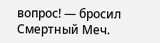вопрос! — бросил Смертный Меч.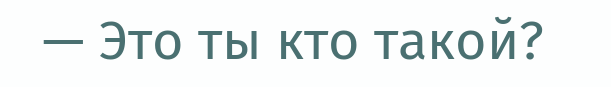— Это ты кто такой?